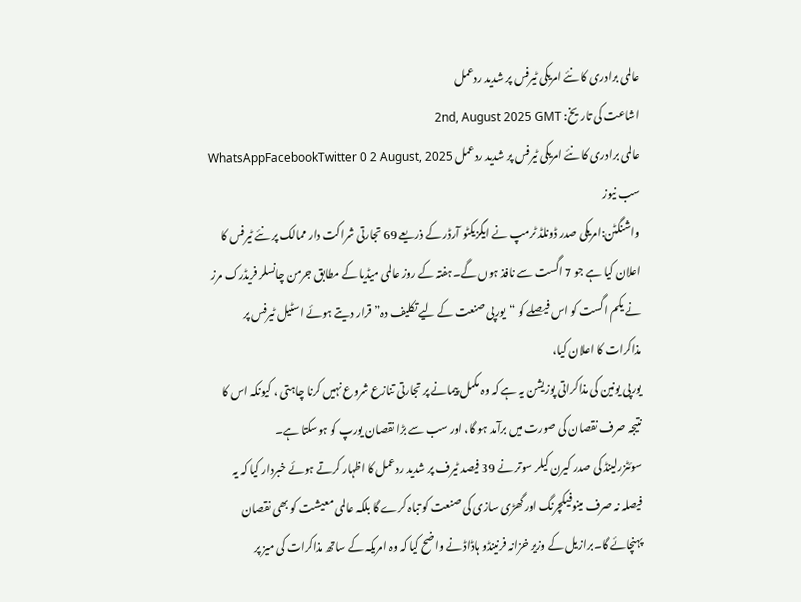عالمی برادری کا نئے امریکی ٹیرفس پر شدید ردعمل
اشاعت کی تاریخ: 2nd, August 2025 GMT
عالمی برادری کا نئے امریکی ٹیرفس پر شدید ردعمل WhatsAppFacebookTwitter 0 2 August, 2025 سب نیوز
واشنگٹن:امریکی صدر ڈونلڈ ٹرمپ نے ایگزیکٹو آرڈر کے ذریعے 69 تجارتی شراکت دار ممالک پر نئے ٹیرفس کا اعلان کیا ہے جو 7 اگست سے نافذ ہوں گے۔ہفتہ کے روز عالمی میڈیا کے مطابق جرمن چانسلر فریڈرک مرز نے یکم اگست کو اس فیصلے کو “یورپی صنعت کے لیے تکلیف دہ” قرار دیتے ہوئے اسٹیل ٹیرفس پر مذاکرات کا اعلان کیا،
یورپی یونین کی مذاکراتی پوزیشن یہ ہے کہ وہ مکمل پیمانے پر تجارتی تنازع شروع نہیں کرنا چاہتی ، کیونکہ اس کا نتیجہ صرف نقصان کی صورت میں برآمد ہو گا، اور سب سے بڑا نقصان یورپ کو ہوسکتا ہے۔
سوئٹزرلینڈ کی صدر کیرن کیلر سوتر نے 39 فیصد ٹیرف پر شدید ردعمل کا اظہار کرتے ہوئے خبردار کیا کہ یہ فیصلہ نہ صرف مینوفیکچرنگ اورگھڑی سازی کی صنعت کو تباہ کرے گا بلکہ عالمی معیشت کو بھی نقصان پہنچائے گا۔برازیل کے وزیر خزانہ فرنینڈو ہاڈاڈ نے واضح کیا کہ وہ امریکہ کے ساتھ مذاکرات کی میز پر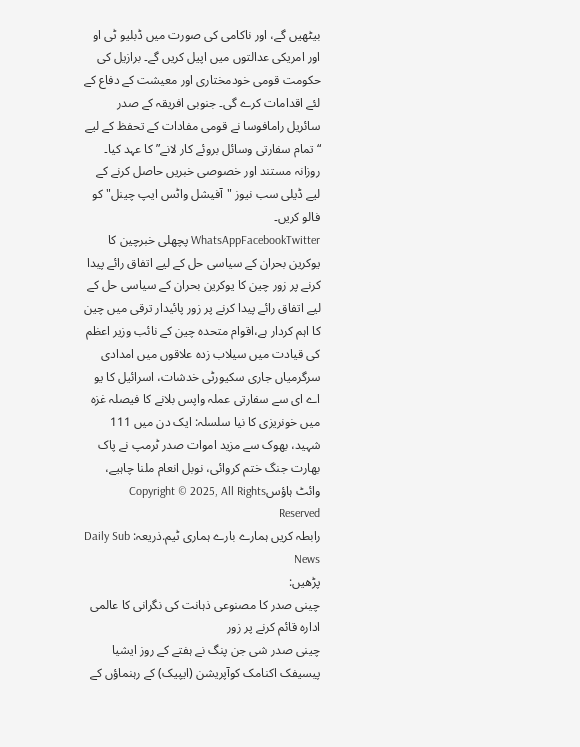بیٹھیں گے، اور ناکامی کی صورت میں ڈبلیو ٹی او اور امریکی عدالتوں میں اپیل کریں گے۔ برازیل کی حکومت قومی خودمختاری اور معیشت کے دفاع کے لئے اقدامات کرے گی۔ جنوبی افریقہ کے صدر سائریل رامافوسا نے قومی مفادات کے تحفظ کے لیے “تمام سفارتی وسائل بروئے کار لانے” کا عہد کیا۔
روزانہ مستند اور خصوصی خبریں حاصل کرنے کے لیے ڈیلی سب نیوز "آفیشل واٹس ایپ چینل" کو فالو کریں۔
WhatsAppFacebookTwitter پچھلی خبرچین کا یوکرین بحران کے سیاسی حل کے لیے اتفاق رائے پیدا کرنے پر زور چین کا یوکرین بحران کے سیاسی حل کے لیے اتفاق رائے پیدا کرنے پر زور پائیدار ترقی میں چین کا اہم کردار ہے،اقوام متحدہ چین کے نائب وزیر اعظم کی قیادت میں سیلاب زدہ علاقوں میں امدادی سرگرمیاں جاری سکیورٹی خدشات، اسرائیل کا یو اے ای سے سفارتی عملہ واپس بلانے کا فیصلہ غزہ میں خونریزی کا نیا سلسلہ: ایک دن میں 111 شہید، بھوک سے مزید اموات صدر ٹرمپ نے پاک بھارت جنگ ختم کروائی، نوبل انعام ملنا چاہیے، وائٹ ہاؤسCopyright © 2025, All Rights Reserved
رابطہ کریں ہمارے بارے ہماری ٹیم.ذریعہ: Daily Sub News
پڑھیں:
چینی صدر کا مصنوعی ذہانت کی نگرانی کا عالمی ادارہ قائم کرنے پر زور
چینی صدر شی جن پنگ نے ہفتے کے روز ایشیا پیسیفک اکنامک کوآپریشن (ایپیک) کے رہنماؤں کے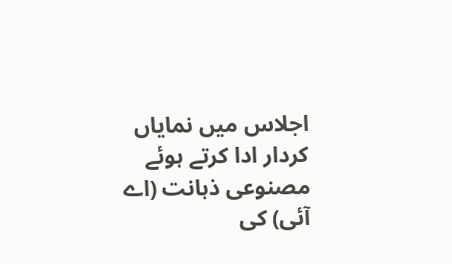اجلاس میں نمایاں کردار ادا کرتے ہوئے مصنوعی ذہانت (اے آئی) کی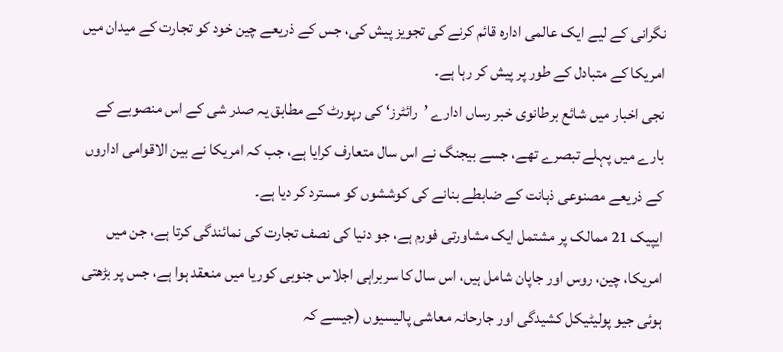نگرانی کے لیے ایک عالمی ادارہ قائم کرنے کی تجویز پیش کی، جس کے ذریعے چین خود کو تجارت کے میدان میں امریکا کے متبادل کے طور پر پیش کر رہا ہے۔
نجی اخبار میں شائع برطانوی خبر رساں ادارے ’رائٹرز‘ کی رپورٹ کے مطابق یہ صدر شی کے اس منصوبے کے بارے میں پہلے تبصرے تھے، جسے بیجنگ نے اس سال متعارف کرایا ہے، جب کہ امریکا نے بین الاقوامی اداروں کے ذریعے مصنوعی ذہانت کے ضابطے بنانے کی کوششوں کو مسترد کر دیا ہے۔
ایپیک 21 ممالک پر مشتمل ایک مشاورتی فورم ہے، جو دنیا کی نصف تجارت کی نمائندگی کرتا ہے، جن میں امریکا، چین، روس اور جاپان شامل ہیں، اس سال کا سربراہی اجلاس جنوبی کوریا میں منعقد ہوا ہے، جس پر بڑھتی ہوئی جیو پولیٹیکل کشیدگی اور جارحانہ معاشی پالیسیوں (جیسے کہ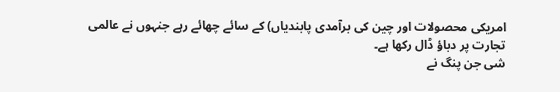امریکی محصولات اور چین کی برآمدی پابندیاں) کے سائے چھائے رہے جنہوں نے عالمی تجارت پر دباؤ ڈال رکھا ہے۔
شی جن پنگ نے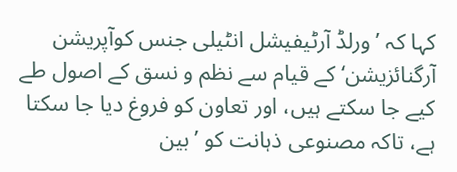کہا کہ ’ورلڈ آرٹیفیشل انٹیلی جنس کوآپریشن آرگنائزیشن‘ کے قیام سے نظم و نسق کے اصول طے کیے جا سکتے ہیں، اور تعاون کو فروغ دیا جا سکتا ہے، تاکہ مصنوعی ذہانت کو ’بین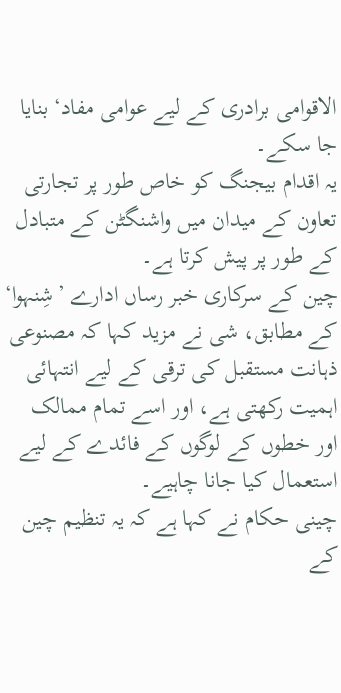الاقوامی برادری کے لیے عوامی مفاد‘ بنایا جا سکے۔
یہ اقدام بیجنگ کو خاص طور پر تجارتی تعاون کے میدان میں واشنگٹن کے متبادل کے طور پر پیش کرتا ہے۔
چین کے سرکاری خبر رساں ادارے ’شِنہوا‘ کے مطابق، شی نے مزید کہا کہ مصنوعی ذہانت مستقبل کی ترقی کے لیے انتہائی اہمیت رکھتی ہے، اور اسے تمام ممالک اور خطوں کے لوگوں کے فائدے کے لیے استعمال کیا جانا چاہیے۔
چینی حکام نے کہا ہے کہ یہ تنظیم چین کے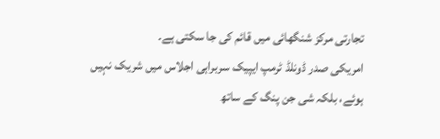تجارتی مرکز شنگھائی میں قائم کی جا سکتی ہے۔
امریکی صدر ڈونلڈ ٹرمپ ایپیک سربراہی اجلاس میں شریک نہیں ہوئے، بلکہ شی جن پنگ کے ساتھ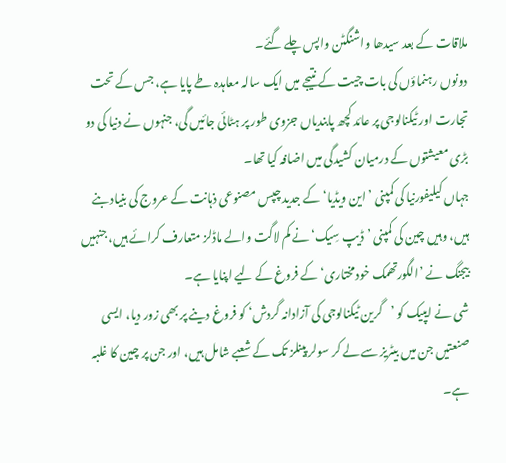ملاقات کے بعد سیدھا واشنگٹن واپس چلے گئے۔
دونوں رہنماؤں کی بات چیت کے نتیجے میں ایک سالہ معاہدہ طے پایا ہے، جس کے تحت تجارت اور ٹیکنالوجی پر عائد کچھ پابندیاں جزوی طور پر ہٹائی جائیں گی، جنہوں نے دنیا کی دو بڑی معیشتوں کے درمیان کشیدگی میں اضافہ کیا تھا۔
جہاں کیلیفورنیا کی کمپنی ’این ویڈیا‘ کے جدید چپس مصنوعی ذہانت کے عروج کی بنیاد بنے ہیں، وہیں چین کی کمپنی ’ڈیپ سِیک‘ نے کم لاگت والے ماڈلز متعارف کرائے ہیں، جنہیں بیجنگ نے ’الگورتھمک خودمختاری‘ کے فروغ کے لیے اپنایا ہے۔
شی نے ایپیک کو ’گرین ٹیکنالوجی کی آزادانہ گردش‘ کو فروغ دینے پر بھی زور دیا، ایسی صنعتیں جن میں بیٹریز سے لے کر سولر پینلز تک کے شعبے شامل ہیں، اور جن پر چین کا غلبہ ہے۔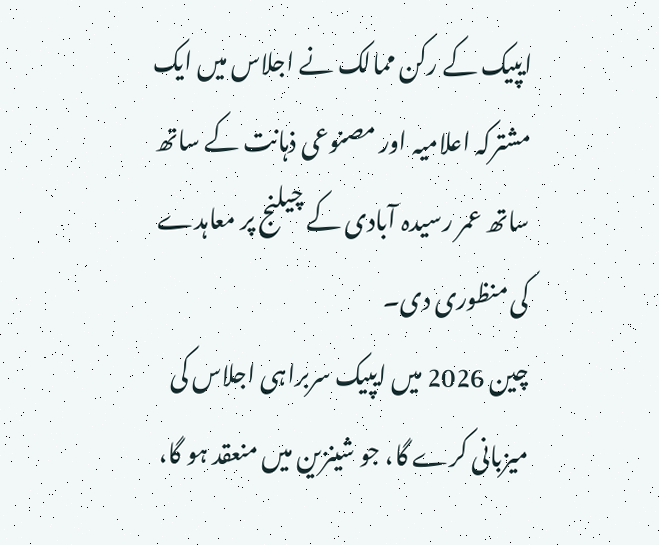ایپیک کے رکن ممالک نے اجلاس میں ایک مشترکہ اعلامیہ اور مصنوعی ذہانت کے ساتھ ساتھ عمر رسیدہ آبادی کے چیلنج پر معاہدے کی منظوری دی۔
چین 2026 میں ایپیک سربراہی اجلاس کی میزبانی کرے گا، جو شینزین میں منعقد ہو گا،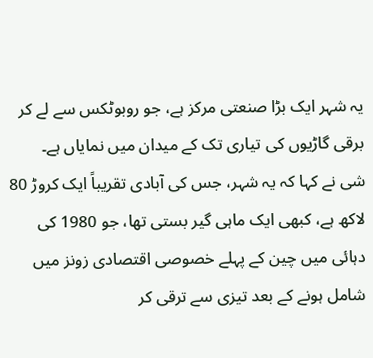یہ شہر ایک بڑا صنعتی مرکز ہے، جو روبوٹکس سے لے کر برقی گاڑیوں کی تیاری تک کے میدان میں نمایاں ہے۔
شی نے کہا کہ یہ شہر، جس کی آبادی تقریباً ایک کروڑ 80 لاکھ ہے، کبھی ایک ماہی گیر بستی تھا، جو 1980 کی دہائی میں چین کے پہلے خصوصی اقتصادی زونز میں شامل ہونے کے بعد تیزی سے ترقی کر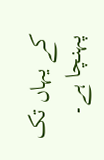کے یہاں تک پہنچا ہے۔